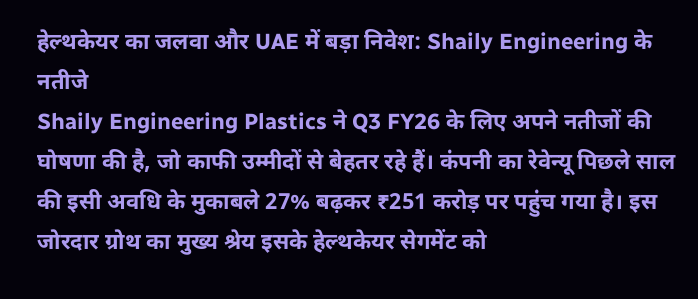हेल्थकेयर का जलवा और UAE में बड़ा निवेश: Shaily Engineering के नतीजे
Shaily Engineering Plastics ने Q3 FY26 के लिए अपने नतीजों की घोषणा की है, जो काफी उम्मीदों से बेहतर रहे हैं। कंपनी का रेवेन्यू पिछले साल की इसी अवधि के मुकाबले 27% बढ़कर ₹251 करोड़ पर पहुंच गया है। इस जोरदार ग्रोथ का मुख्य श्रेय इसके हेल्थकेयर सेगमेंट को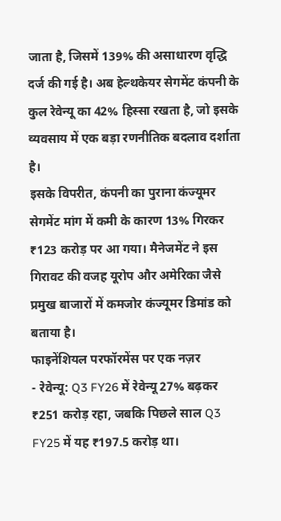जाता है, जिसमें 139% की असाधारण वृद्धि दर्ज की गई है। अब हेल्थकेयर सेगमेंट कंपनी के कुल रेवेन्यू का 42% हिस्सा रखता है, जो इसके व्यवसाय में एक बड़ा रणनीतिक बदलाव दर्शाता है।
इसके विपरीत, कंपनी का पुराना कंज्यूमर सेगमेंट मांग में कमी के कारण 13% गिरकर ₹123 करोड़ पर आ गया। मैनेजमेंट ने इस गिरावट की वजह यूरोप और अमेरिका जैसे प्रमुख बाजारों में कमजोर कंज्यूमर डिमांड को बताया है।
फाइनेंशियल परफॉरमेंस पर एक नज़र
- रेवेन्यू: Q3 FY26 में रेवेन्यू 27% बढ़कर ₹251 करोड़ रहा, जबकि पिछले साल Q3 FY25 में यह ₹197.5 करोड़ था।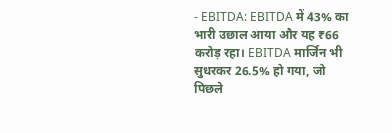- EBITDA: EBITDA में 43% का भारी उछाल आया और यह ₹66 करोड़ रहा। EBITDA मार्जिन भी सुधरकर 26.5% हो गया, जो पिछले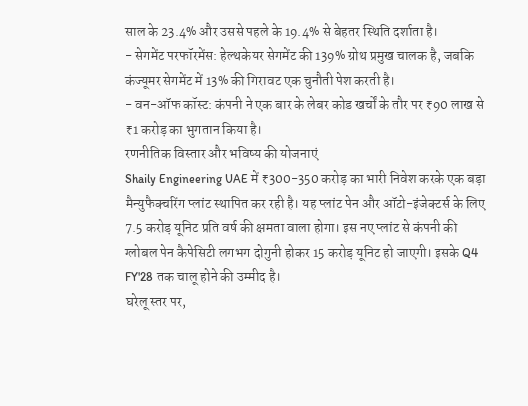साल के 23.4% और उससे पहले के 19.4% से बेहतर स्थिति दर्शाता है।
- सेगमेंट परफॉरमेंस: हेल्थकेयर सेगमेंट की 139% ग्रोथ प्रमुख चालक है, जबकि कंज्यूमर सेगमेंट में 13% की गिरावट एक चुनौती पेश करती है।
- वन-ऑफ कॉस्ट: कंपनी ने एक बार के लेबर कोड खर्चों के तौर पर ₹90 लाख से ₹1 करोड़ का भुगतान किया है।
रणनीतिक विस्तार और भविष्य की योजनाएं
Shaily Engineering UAE में ₹300-350 करोड़ का भारी निवेश करके एक बड़ा मैन्युफैक्चरिंग प्लांट स्थापित कर रही है। यह प्लांट पेन और ऑटो-इंजेक्टर्स के लिए 7.5 करोड़ यूनिट प्रति वर्ष की क्षमता वाला होगा। इस नए प्लांट से कंपनी की ग्लोबल पेन कैपेसिटी लगभग दोगुनी होकर 15 करोड़ यूनिट हो जाएगी। इसके Q4 FY'28 तक चालू होने की उम्मीद है।
घरेलू स्तर पर,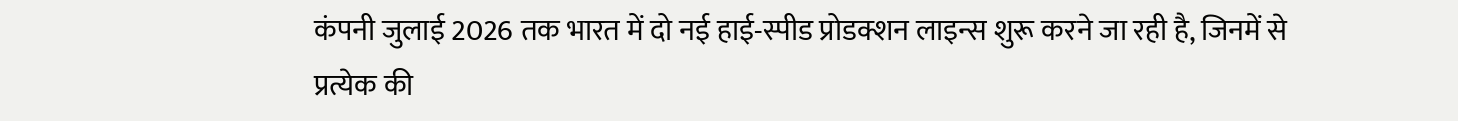कंपनी जुलाई 2026 तक भारत में दो नई हाई-स्पीड प्रोडक्शन लाइन्स शुरू करने जा रही है, जिनमें से प्रत्येक की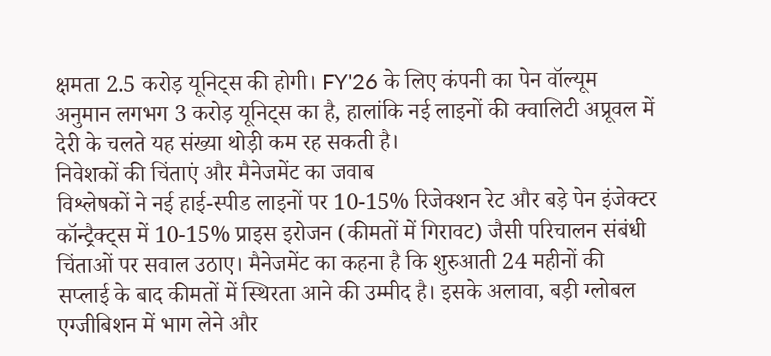क्षमता 2.5 करोड़ यूनिट्स की होगी। FY'26 के लिए कंपनी का पेन वॉल्यूम अनुमान लगभग 3 करोड़ यूनिट्स का है, हालांकि नई लाइनों की क्वालिटी अप्रूवल में देरी के चलते यह संख्या थोड़ी कम रह सकती है।
निवेशकों की चिंताएं और मैनेजमेंट का जवाब
विश्लेषकों ने नई हाई-स्पीड लाइनों पर 10-15% रिजेक्शन रेट और बड़े पेन इंजेक्टर कॉन्ट्रैक्ट्स में 10-15% प्राइस इरोजन (कीमतों में गिरावट) जैसी परिचालन संबंधी चिंताओं पर सवाल उठाए। मैनेजमेंट का कहना है कि शुरुआती 24 महीनों की सप्लाई के बाद कीमतों में स्थिरता आने की उम्मीद है। इसके अलावा, बड़ी ग्लोबल एग्जीबिशन में भाग लेने और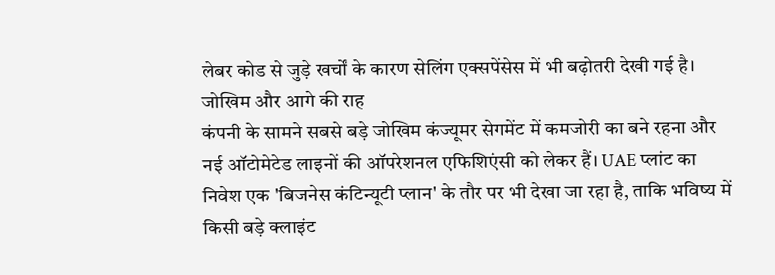लेबर कोड से जुड़े खर्चों के कारण सेलिंग एक्सपेंसेस में भी बढ़ोतरी देखी गई है।
जोखिम और आगे की राह
कंपनी के सामने सबसे बड़े जोखिम कंज्यूमर सेगमेंट में कमजोरी का बने रहना और नई ऑटोमेटेड लाइनों की ऑपरेशनल एफिशिएंसी को लेकर हैं। UAE प्लांट का निवेश एक 'बिजनेस कंटिन्यूटी प्लान' के तौर पर भी देखा जा रहा है, ताकि भविष्य में किसी बड़े क्लाइंट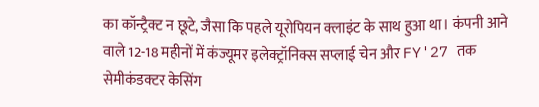का कॉन्ट्रैक्ट न छूटे, जैसा कि पहले यूरोपियन क्लाइंट के साथ हुआ था। कंपनी आने वाले 12-18 महीनों में कंज्यूमर इलेक्ट्रॉनिक्स सप्लाई चेन और FY'27 तक सेमीकंडक्टर केसिंग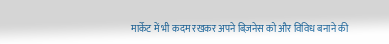मार्केट में भी कदम रखकर अपने बिज़नेस को और विविध बनाने की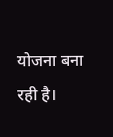योजना बना रही है।